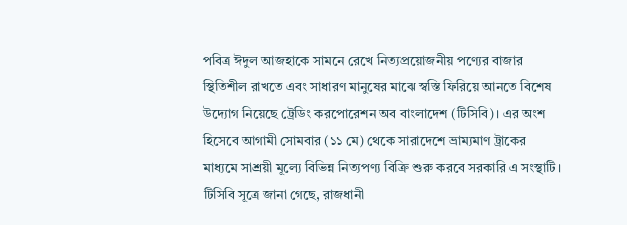পবিত্র ঈদুল আজহাকে সামনে রেখে নিত্যপ্রয়োজনীয় পণ্যের বাজার স্থিতিশীল রাখতে এবং সাধারণ মানুষের মাঝে স্বস্তি ফিরিয়ে আনতে বিশেষ উদ্যোগ নিয়েছে ট্রেডিং করপোরেশন অব বাংলাদেশ (টিসিবি)। এর অংশ হিসেবে আগামী সোমবার (১১ মে) থেকে সারাদেশে ভ্রাম্যমাণ ট্রাকের মাধ্যমে সাশ্রয়ী মূল্যে বিভিন্ন নিত্যপণ্য বিক্রি শুরু করবে সরকারি এ সংস্থাটি।
টিসিবি সূত্রে জানা গেছে, রাজধানী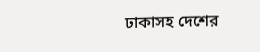ঢাকাসহ দেশের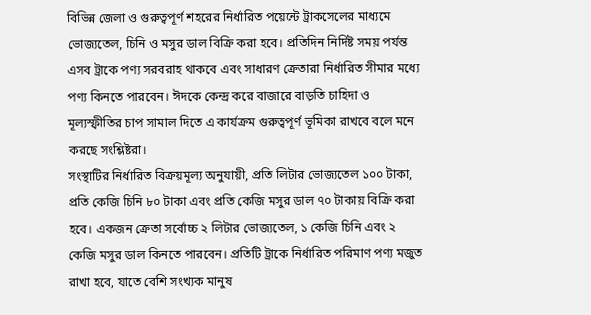বিভিন্ন জেলা ও গুরুত্বপূর্ণ শহরের নির্ধারিত পয়েন্টে ট্রাকসেলের মাধ্যমে ভোজ্যতেল, চিনি ও মসুর ডাল বিক্রি করা হবে। প্রতিদিন নির্দিষ্ট সময় পর্যন্ত এসব ট্রাকে পণ্য সরবরাহ থাকবে এবং সাধারণ ক্রেতারা নির্ধারিত সীমার মধ্যে পণ্য কিনতে পারবেন। ঈদকে কেন্দ্র করে বাজারে বাড়তি চাহিদা ও মূল্যস্ফীতির চাপ সামাল দিতে এ কার্যক্রম গুরুত্বপূর্ণ ভূমিকা রাখবে বলে মনে করছে সংশ্লিষ্টরা।
সংস্থাটির নির্ধারিত বিক্রয়মূল্য অনুযায়ী, প্রতি লিটার ভোজ্যতেল ১০০ টাকা, প্রতি কেজি চিনি ৮০ টাকা এবং প্রতি কেজি মসুর ডাল ৭০ টাকায় বিক্রি করা হবে। একজন ক্রেতা সর্বোচ্চ ২ লিটার ভোজ্যতেল, ১ কেজি চিনি এবং ২ কেজি মসুর ডাল কিনতে পারবেন। প্রতিটি ট্রাকে নির্ধারিত পরিমাণ পণ্য মজুত রাখা হবে, যাতে বেশি সংখ্যক মানুষ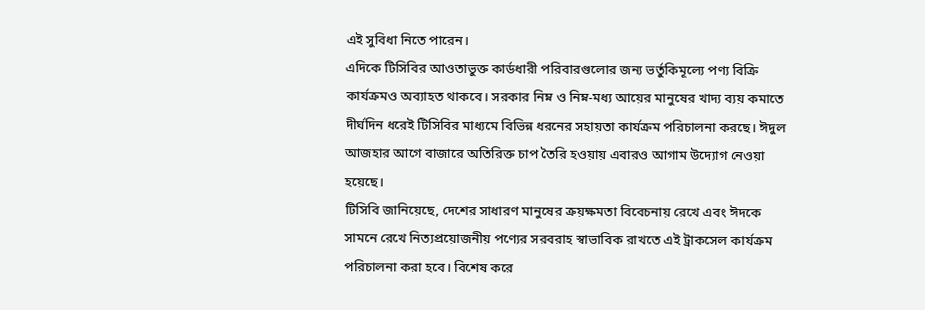এই সুবিধা নিতে পারেন।
এদিকে টিসিবির আওতাভুক্ত কার্ডধারী পরিবারগুলোর জন্য ভর্তুকিমূল্যে পণ্য বিক্রি কার্যক্রমও অব্যাহত থাকবে। সরকার নিম্ন ও নিম্ন-মধ্য আয়ের মানুষের খাদ্য ব্যয় কমাতে দীর্ঘদিন ধরেই টিসিবির মাধ্যমে বিভিন্ন ধরনের সহায়তা কার্যক্রম পরিচালনা করছে। ঈদুল আজহার আগে বাজারে অতিরিক্ত চাপ তৈরি হওয়ায় এবারও আগাম উদ্যোগ নেওয়া হয়েছে।
টিসিবি জানিয়েছে, দেশের সাধারণ মানুষের ক্রয়ক্ষমতা বিবেচনায় রেখে এবং ঈদকে সামনে রেখে নিত্যপ্রয়োজনীয় পণ্যের সরবরাহ স্বাভাবিক রাখতে এই ট্রাকসেল কার্যক্রম পরিচালনা করা হবে। বিশেষ করে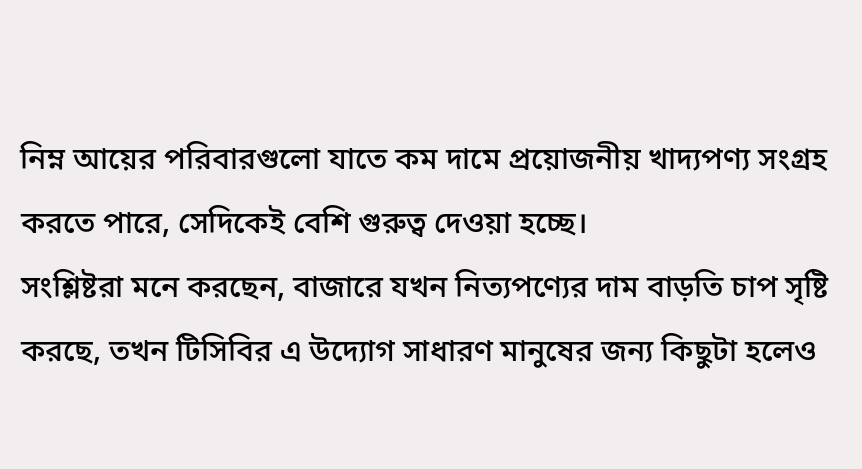নিম্ন আয়ের পরিবারগুলো যাতে কম দামে প্রয়োজনীয় খাদ্যপণ্য সংগ্রহ করতে পারে, সেদিকেই বেশি গুরুত্ব দেওয়া হচ্ছে।
সংশ্লিষ্টরা মনে করছেন, বাজারে যখন নিত্যপণ্যের দাম বাড়তি চাপ সৃষ্টি করছে, তখন টিসিবির এ উদ্যোগ সাধারণ মানুষের জন্য কিছুটা হলেও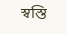স্বস্তি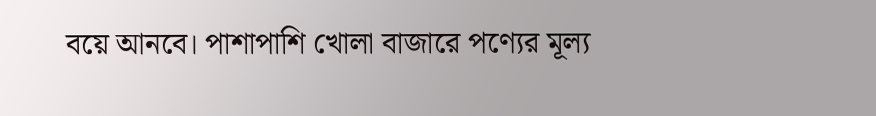বয়ে আনবে। পাশাপাশি খোলা বাজারে পণ্যের মূল্য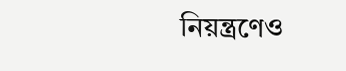নিয়ন্ত্রণেও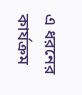এ ধরনের কার্যক্রম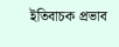ইতিবাচক প্রভাব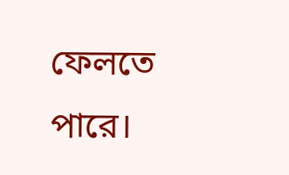ফেলতে পারে।